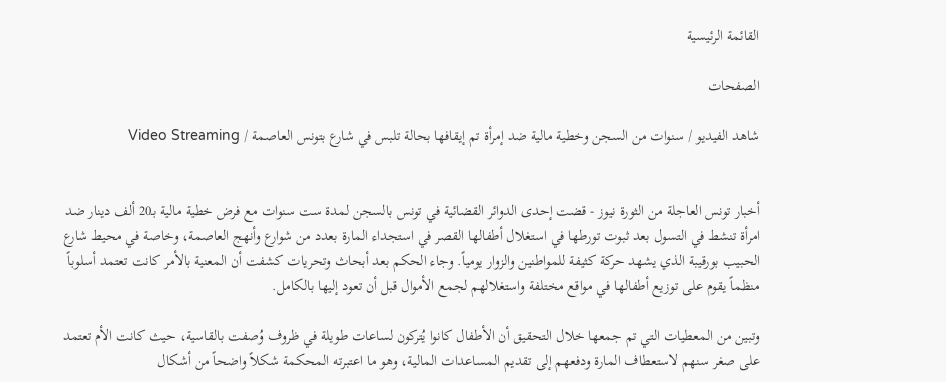القائمة الرئيسية

الصفحات

شاهد الفيديو / سنوات من السجن وخطية مالية ضد إمرأة تم إيقافها بحالة تلبس في شارع بتونس العاصمة / Video Streaming


أخبار تونس العاجلة من الثورة نيوز - قضت إحدى الدوائر القضائية في تونس بالسجن لمدة ست سنوات مع فرض خطية مالية بـ20 ألف دينار ضد امرأة تنشط في التسول بعد ثبوت تورطها في استغلال أطفالها القصر في استجداء المارة بعدد من شوارع وأنهج العاصمة، وخاصة في محيط شارع الحبيب بورقيبة الذي يشهد حركة كثيفة للمواطنين والزوار يومياً. وجاء الحكم بعد أبحاث وتحريات كشفت أن المعنية بالأمر كانت تعتمد أسلوباً منظماً يقوم على توزيع أطفالها في مواقع مختلفة واستغلالهم لجمع الأموال قبل أن تعود إليها بالكامل.

وتبين من المعطيات التي تم جمعها خلال التحقيق أن الأطفال كانوا يُتركون لساعات طويلة في ظروف وُصفت بالقاسية، حيث كانت الأم تعتمد على صغر سنهم لاستعطاف المارة ودفعهم إلى تقديم المساعدات المالية، وهو ما اعتبرته المحكمة شكلاً واضحاً من أشكال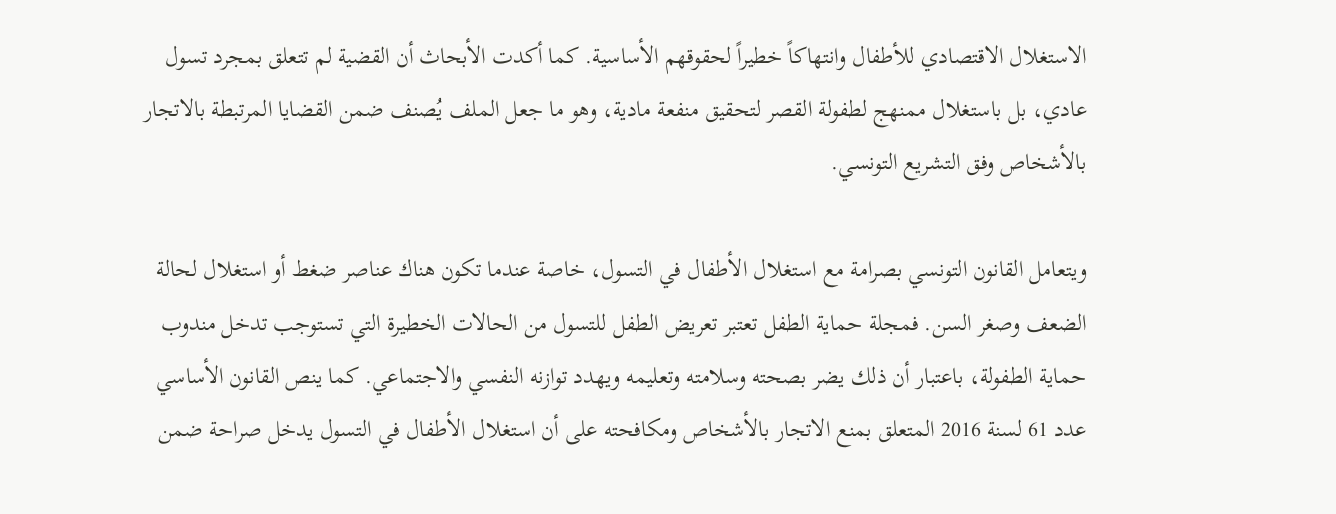الاستغلال الاقتصادي للأطفال وانتهاكاً خطيراً لحقوقهم الأساسية. كما أكدت الأبحاث أن القضية لم تتعلق بمجرد تسول عادي، بل باستغلال ممنهج لطفولة القصر لتحقيق منفعة مادية، وهو ما جعل الملف يُصنف ضمن القضايا المرتبطة بالاتجار بالأشخاص وفق التشريع التونسي.

ويتعامل القانون التونسي بصرامة مع استغلال الأطفال في التسول، خاصة عندما تكون هناك عناصر ضغط أو استغلال لحالة الضعف وصغر السن. فمجلة حماية الطفل تعتبر تعريض الطفل للتسول من الحالات الخطيرة التي تستوجب تدخل مندوب حماية الطفولة، باعتبار أن ذلك يضر بصحته وسلامته وتعليمه ويهدد توازنه النفسي والاجتماعي. كما ينص القانون الأساسي عدد 61 لسنة 2016 المتعلق بمنع الاتجار بالأشخاص ومكافحته على أن استغلال الأطفال في التسول يدخل صراحة ضمن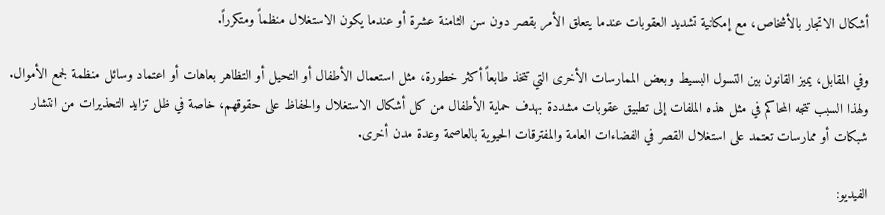أشكال الاتجار بالأشخاص، مع إمكانية تشديد العقوبات عندما يتعلق الأمر بقصر دون سن الثامنة عشرة أو عندما يكون الاستغلال منظماً ومتكرراً.

وفي المقابل، يميز القانون بين التسول البسيط وبعض الممارسات الأخرى التي تتخذ طابعاً أكثر خطورة، مثل استعمال الأطفال أو التحيل أو التظاهر بعاهات أو اعتماد وسائل منظمة لجمع الأموال. ولهذا السبب تتجه المحاكم في مثل هذه الملفات إلى تطبيق عقوبات مشددة بهدف حماية الأطفال من كل أشكال الاستغلال والحفاظ على حقوقهم، خاصة في ظل تزايد التحذيرات من انتشار شبكات أو ممارسات تعتمد على استغلال القصر في الفضاءات العامة والمفترقات الحيوية بالعاصمة وعدة مدن أخرى.

الفيديو: